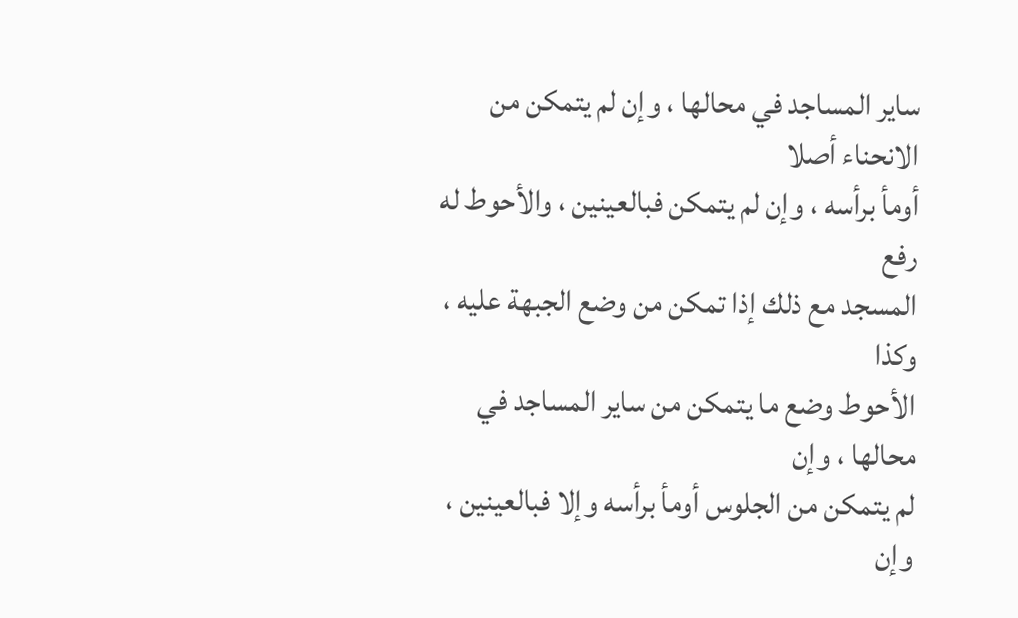ساير المساجد في محالها ، وإن لم يتمكن من الانحناء أصلا
أومأ برأسه ، وإن لم يتمكن فبالعينين ، والأحوط له رفع
المسجد مع ذلك إذا تمكن من وضع الجبهة عليه ، وكذا
الأحوط وضع ما يتمكن من ساير المساجد في محالها ، وإن
لم يتمكن من الجلوس أومأ برأسه وإلا فبالعينين ، وإن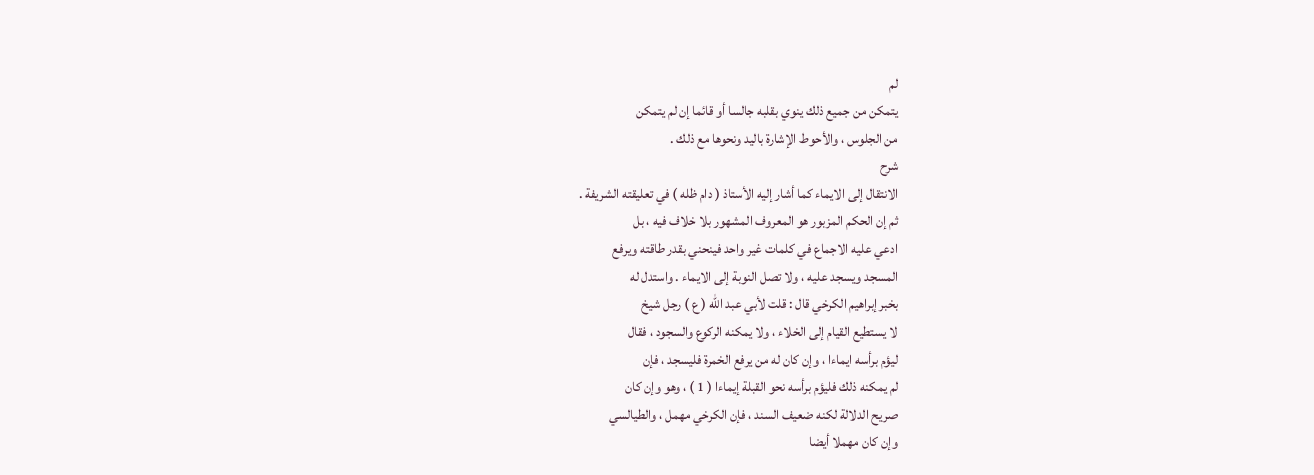لم
يتمكن من جميع ذلك ينوي بقلبه جالسا أو قائما إن لم يتمكن
من الجلوس ، والأحوط الإشارة باليد ونحوها مع ذلك .
شرح
الانتقال إلى الايماء كما أشار إليه الأستاذ ( دام ظله ) في تعليقته الشريفة .
ثم إن الحكم المزبور هو المعروف المشهور بلا خلاف فيه ، بل
ادعي عليه الاجماع في كلمات غير واحد فينحني بقدر طاقته ويرفع
المسجد ويسجد عليه ، ولا تصل النوبة إلى الايماء . واستدل له
بخبر إبراهيم الكرخي قال : قلت لأبي عبد الله ( ع ) رجل شيخ
لا يستطيع القيام إلى الخلاء ، ولا يمكنه الركوع والسجود ، فقال
ليؤم برأسه ايماءا ، وإن كان له من يرفع الخمرة فليسجد ، فإن
لم يمكنه ذلك فليؤم برأسه نحو القبلة إيماءا ( 1 ) ، وهو وإن كان
صريح الدلالة لكنه ضعيف السند ، فإن الكرخي مهمل ، والطيالسي
وإن كان مهملا أيضا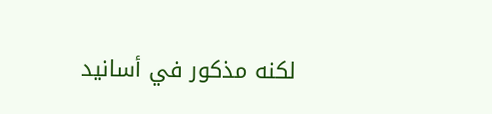لكنه مذكور في أسانيد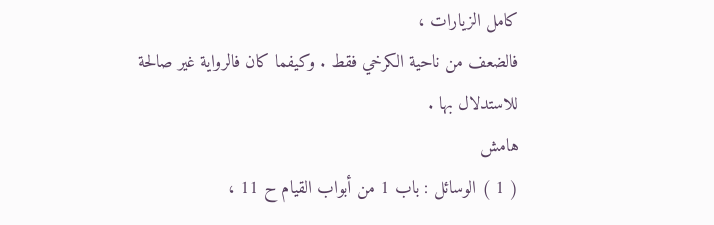كامل الزيارات ،
فالضعف من ناحية الكرخي فقط . وكيفما كان فالرواية غير صالحة
للاستدلال بها .
هامش
( 1 ) الوسائل : باب 1 من أبواب القيام ح 11 ،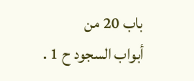باب 20 من
أبواب السجود ح 1 .